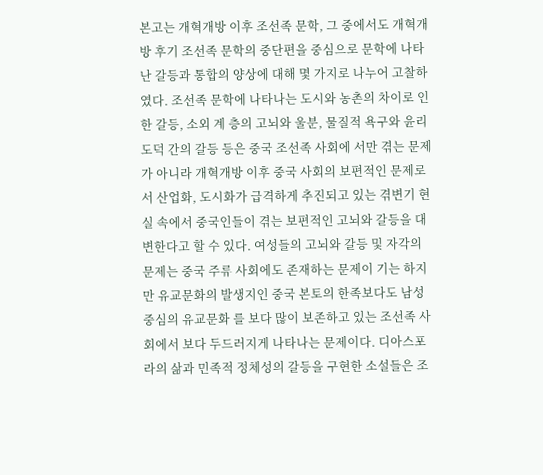본고는 개혁개방 이후 조선족 문학, 그 중에서도 개혁개방 후기 조선족 문학의 중단편을 중심으로 문학에 나타난 갈등과 통합의 양상에 대해 몇 가지로 나누어 고찰하였다. 조선족 문학에 나타나는 도시와 농촌의 차이로 인한 갈등, 소외 계 층의 고뇌와 울분, 물질적 욕구와 윤리 도덕 간의 갈등 등은 중국 조선족 사회에 서만 겪는 문제가 아니라 개혁개방 이후 중국 사회의 보편적인 문제로서 산업화, 도시화가 급격하게 추진되고 있는 겪변기 현실 속에서 중국인들이 겪는 보편적인 고뇌와 갈등을 대변한다고 할 수 있다. 여성들의 고뇌와 갈등 및 자각의 문제는 중국 주류 사회에도 존재하는 문제이 기는 하지만 유교문화의 발생지인 중국 본토의 한족보다도 남성중심의 유교문화 를 보다 많이 보존하고 있는 조선족 사회에서 보다 두드러지게 나타나는 문제이다. 디아스포라의 삶과 민족적 정체성의 갈등을 구현한 소설들은 조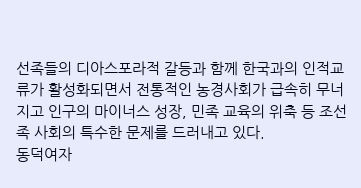선족들의 디아스포라적 갈등과 함께 한국과의 인적교류가 활성화되면서 전통적인 농경사회가 급속히 무너지고 인구의 마이너스 성장, 민족 교육의 위축 등 조선족 사회의 특수한 문제를 드러내고 있다.
동덕여자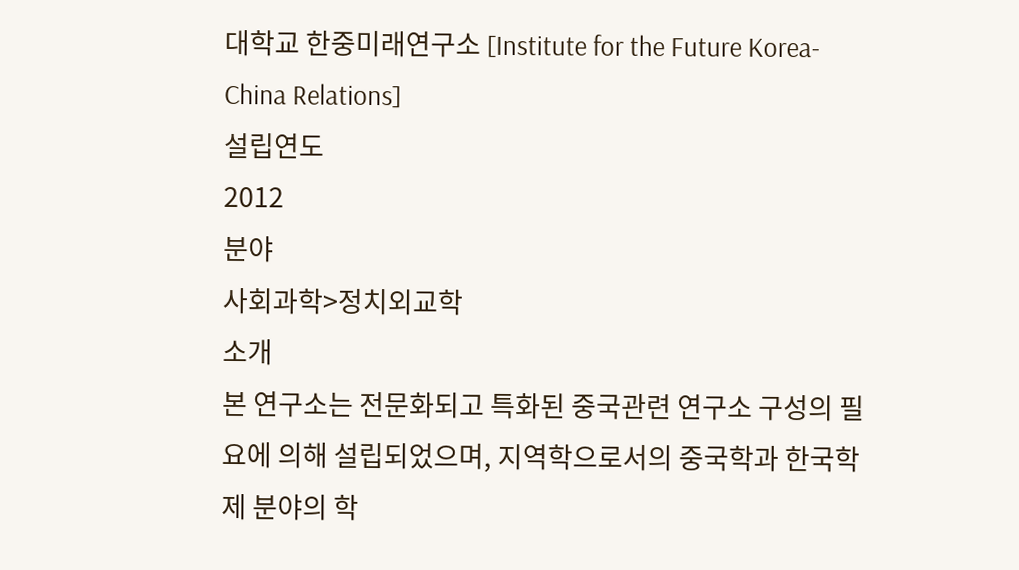대학교 한중미래연구소 [Institute for the Future Korea-China Relations]
설립연도
2012
분야
사회과학>정치외교학
소개
본 연구소는 전문화되고 특화된 중국관련 연구소 구성의 필요에 의해 설립되었으며, 지역학으로서의 중국학과 한국학 제 분야의 학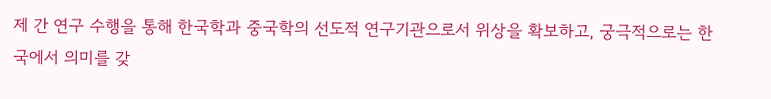제 간 연구 수행을 통해 한국학과 중국학의 선도적 연구기관으로서 위상을 확보하고, 궁극적으로는 한국에서 의미를 갖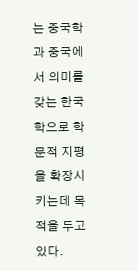는 중국학과 중국에서 의미를 갖는 한국학으로 학문적 지평을 확장시키는데 목적을 두고 있다.